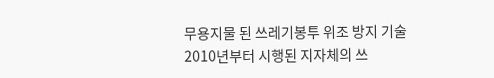무용지물 된 쓰레기봉투 위조 방지 기술2010년부터 시행된 지자체의 쓰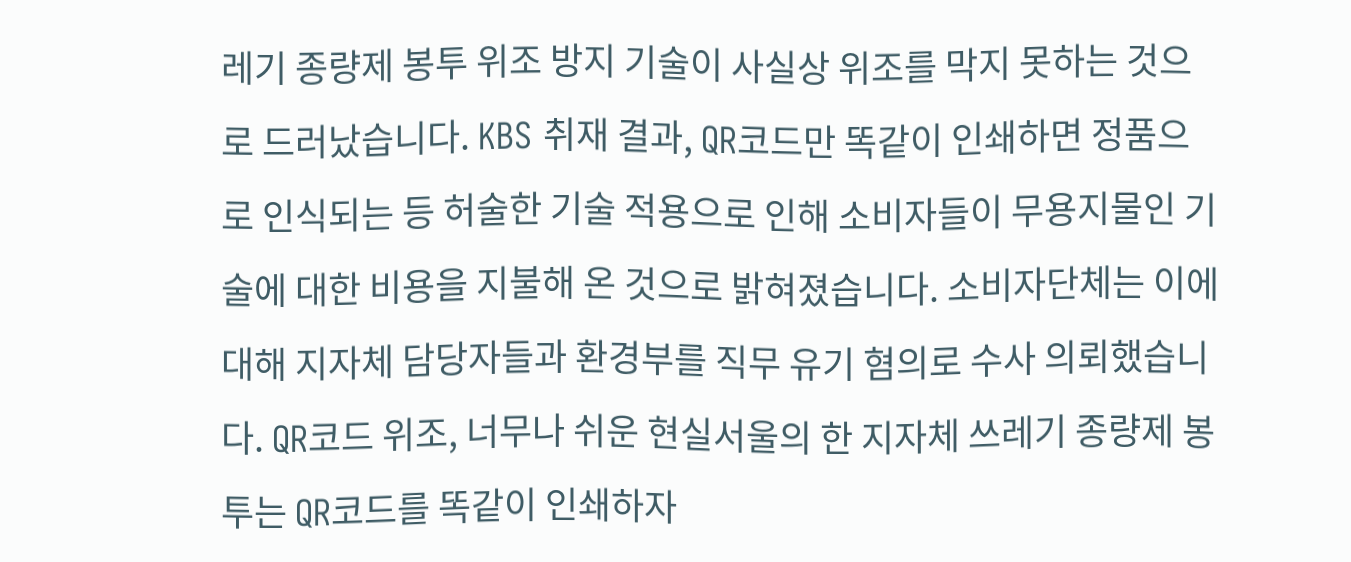레기 종량제 봉투 위조 방지 기술이 사실상 위조를 막지 못하는 것으로 드러났습니다. KBS 취재 결과, QR코드만 똑같이 인쇄하면 정품으로 인식되는 등 허술한 기술 적용으로 인해 소비자들이 무용지물인 기술에 대한 비용을 지불해 온 것으로 밝혀졌습니다. 소비자단체는 이에 대해 지자체 담당자들과 환경부를 직무 유기 혐의로 수사 의뢰했습니다. QR코드 위조, 너무나 쉬운 현실서울의 한 지자체 쓰레기 종량제 봉투는 QR코드를 똑같이 인쇄하자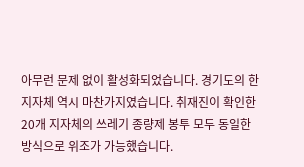아무런 문제 없이 활성화되었습니다. 경기도의 한 지자체 역시 마찬가지였습니다. 취재진이 확인한 20개 지자체의 쓰레기 종량제 봉투 모두 동일한 방식으로 위조가 가능했습니다.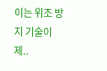이는 위조 방지 기술이 제..